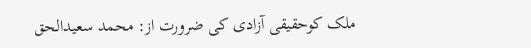ملک کوحقیقی آزادی کی ضرورت از: محمد سعیدالحق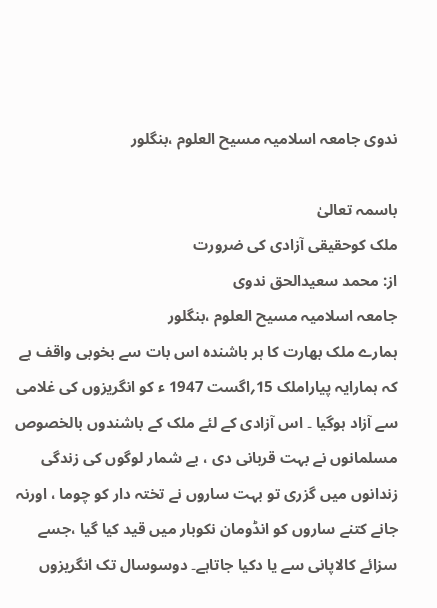ندوی جامعہ اسلامیہ مسیح العلوم ،بنگلور

باسمہ تعالیٰ
ملک کوحقیقی آزادی کی ضرورت
از: محمد سعیدالحق ندوی
جامعہ اسلامیہ مسیح العلوم ،بنگلور
ہمارے ملک بھارت کا ہر باشندہ اس بات سے بخوبی واقف ہے کہ ہمارایہ پیاراملک 15؍اگست 1947 ء کو انگریزوں کی غلامی سے آزاد ہوگیا ۔ اس آزادی کے لئے ملک کے باشندوں بالخصوص مسلمانوں نے بہت قربانی دی ، بے شمار لوگوں کی زندگی زندانوں میں گزری تو بہت ساروں نے تختہ دار کو چوما ، اورنہ جانے کتنے ساروں کو انڈومان نکوبار میں قید کیا گیا ،جسے سزائے کالاپانی سے یا دکیا جاتاہے۔ دوسوسال تک انگریزوں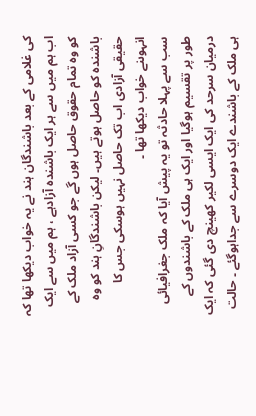کی غلامی کے بعد باشندگان ہند نے یہ خواب دیکھا تھا کہ اب ہم میں سے ہر ایک باشندہ آزادہے ، ہم میں سے ایک کو وہ تمام حقوق حاصل ہوں گے جو کسی آزاد ملک کے باشندہ کو حاصل ہوتے ہیں۔ لیکن باشندگانِ ہند کو وہ حقیقی آزادی اب تک حاصل نہیں ہوسکی جس کا انہوںنے خواب دیکھا تھا ۔
سب سے پہلا حادثہ تو یہ پیش آیا کہ ملک جغرافیائی طور پر تقسیم ہوگیا اور ایک ہی ملک کے باشندوں کے درمیان سرحد کی ایک ایسی لکیر کھینچ دی گئی کہ ایک ہی ملک کے باشندے ایک دوسرے سے جداہوگئے ۔ حالت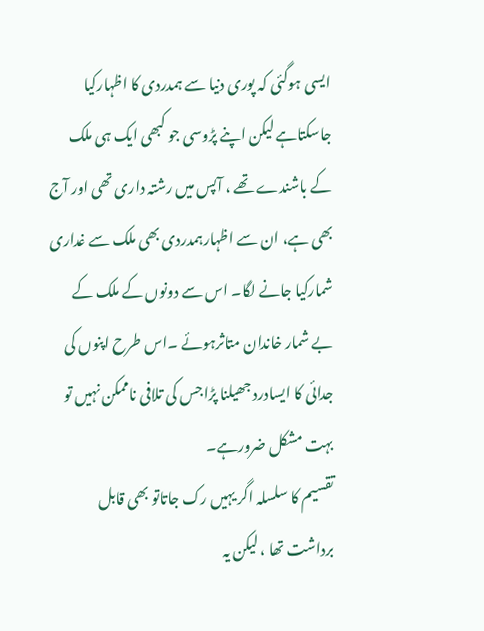ایسی ہوگئی کہ پوری دنیا سے ہمدردی کا اظہارکیا جاسکتاہے لیکن اپنے پڑوسی جو کبھی ایک ہی ملک کے باشندے تھے ، آپس میں رشتہ داری تھی اور آج بھی ہے، ان سے اظہارہمدردی بھی ملک سے غداری شمارکیا جانے لگا۔ اس سے دونوں کے ملک کے بے شمار خاندان متاثرہوئے ۔اس طرح اپنوں کی جدائی کا ایسادرد جھیلنا پڑاجس کی تلافی ناممکن نہیں تو بہت مشکل ضرورہے۔
تقسیم کا سلسلہ اگر یہیں رک جاتاتو بھی قابل برداشت تھا ، لیکن یہ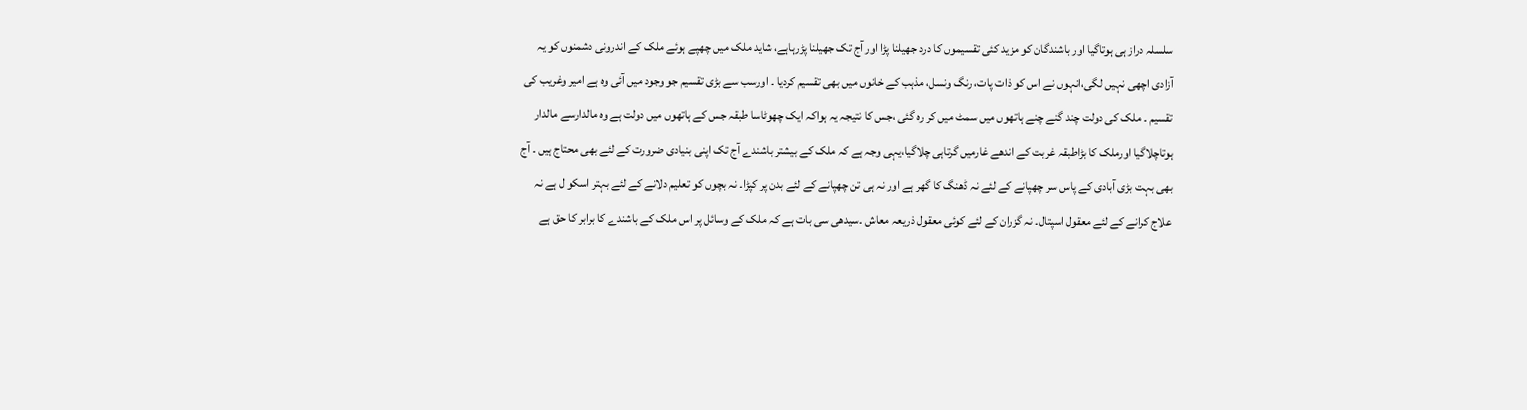سلسلہ دراز ہی ہوتاگیا اور باشندگان کو مزید کئی تقسیموں کا درد جھیلنا پڑا اور آج تک جھیلنا پڑرہاہے، شاید ملک میں چھپے ہوئے ملک کے اندرونی دشمنوں کو یہ آزادی اچھی نہیں لگی،انہوں نے اس کو ذات پات، رنگ ونسل، مذہب کے خانوں میں بھی تقسیم کردیا ۔ اورسب سے بڑی تقسیم جو وجود میں آئی وہ ہے امیر وغریب کی تقسیم ۔ ملک کی دولت چند گنے چنے ہاتھوں میں سمٹ میں کر رہ گئی ،جس کا نتیجہ یہ ہواکہ ایک چھوٹاسا طبقہ جس کے ہاتھوں میں دولت ہے وہ مالدارسے مالدار ہوتاچلاگیا اورملک کا بڑاطبقہ غربت کے اندھے غارمیں گرتاہی چلاگیا،یہی وجہ ہے کہ ملک کے بیشتر باشندے آج تک اپنی بنیادی ضرورت کے لئے بھی محتاج ہیں ۔ آج بھی بہت بڑی آبادی کے پاس سر چھپانے کے لئے نہ ڈھنگ کا گھر ہے اور نہ ہی تن چھپانے کے لئے بدن پر کپڑا۔ نہ بچوں کو تعلیم دلانے کے لئے بہتر اسکو ل ہے نہ علاج کرانے کے لئے معقول اسپتال۔ نہ گزران کے لئے کوئی معقول ذریعہ معاش ۔سیدھی سی بات ہے کہ ملک کے وسائل پر اس ملک کے باشندے کا برابر کا حق ہے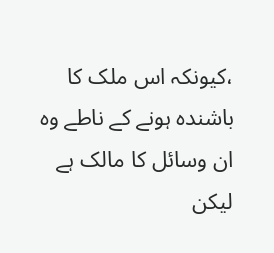،کیونکہ اس ملک کا باشندہ ہونے کے ناطے وہ ان وسائل کا مالک ہے لیکن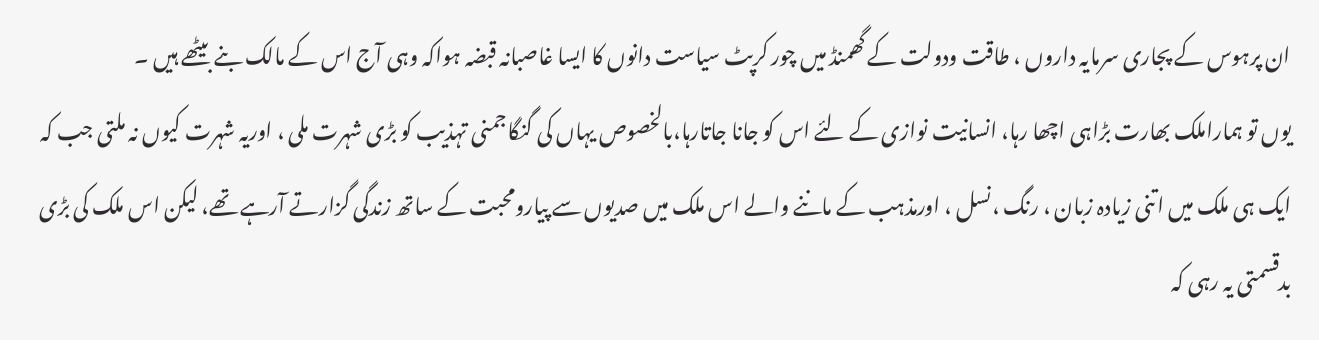ان پرہوس کے پجاری سرمایہ داروں ، طاقت ودولت کے گھمنڈ میں چور کرپٹ سیاست دانوں کا ایسا غاصبانہ قبضہ ہواکہ وہی آج اس کے مالک بنے بیٹھے ہیں ۔
یوں تو ہماراملک بھارت بڑاہی اچھا رہا، انسانیت نوازی کے لئے اس کو جانا جاتارہا،بالخصوص یہاں کی گنگاجمنی تہذیب کو بڑی شہرت ملی ، اوریہ شہرت کیوں نہ ملتی جب کہ ایک ہی ملک میں اتنی زیادہ زبان ، رنگ ،نسل ، اورمذہب کے ماننے والے اس ملک میں صدیوں سے پیارومحبت کے ساتھ زندگی گزارتے آرہے تھے، لیکن اس ملک کی بڑی بدقسمتی یہ رہی کہ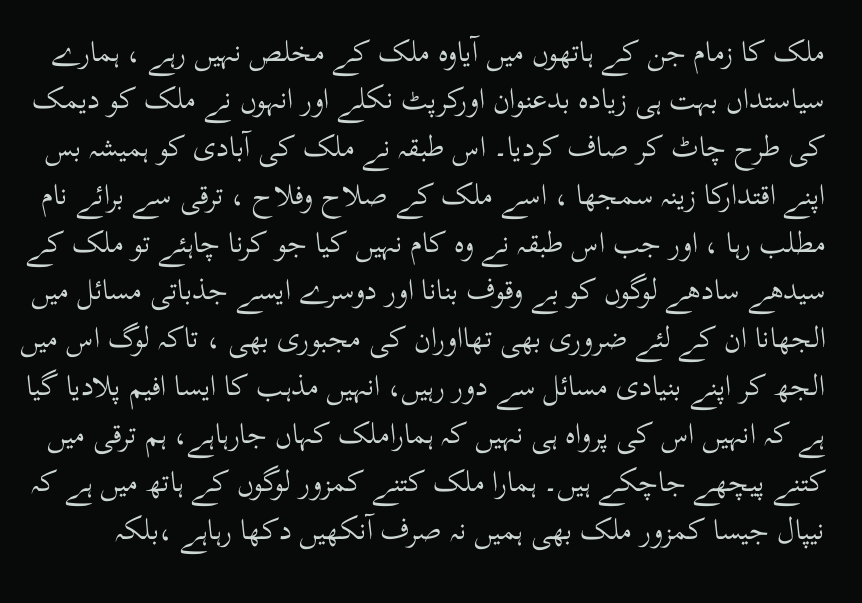ملک کا زمام جن کے ہاتھوں میں آیاوہ ملک کے مخلص نہیں رہے ، ہمارے سیاستداں بہت ہی زیادہ بدعنوان اورکرپٹ نکلے اور انہوں نے ملک کو دیمک کی طرح چاٹ کر صاف کردیا۔ اس طبقہ نے ملک کی آبادی کو ہمیشہ بس اپنے اقتدارکا زینہ سمجھا ، اسے ملک کے صلاح وفلاح ، ترقی سے برائے نام مطلب رہا ، اور جب اس طبقہ نے وہ کام نہیں کیا جو کرنا چاہئے تو ملک کے سیدھے سادھے لوگوں کو بے وقوف بنانا اور دوسرے ایسے جذباتی مسائل میں الجھانا ان کے لئے ضروری بھی تھااوران کی مجبوری بھی ، تاکہ لوگ اس میں الجھ کر اپنے بنیادی مسائل سے دور رہیں، انہیں مذہب کا ایسا افیم پلادیا گیا ہے کہ انہیں اس کی پرواہ ہی نہیں کہ ہماراملک کہاں جارہاہے، ہم ترقی میں کتنے پیچھے جاچکے ہیں۔ ہمارا ملک کتنے کمزور لوگوں کے ہاتھ میں ہے کہ نیپال جیسا کمزور ملک بھی ہمیں نہ صرف آنکھیں دکھا رہاہے ،بلکہ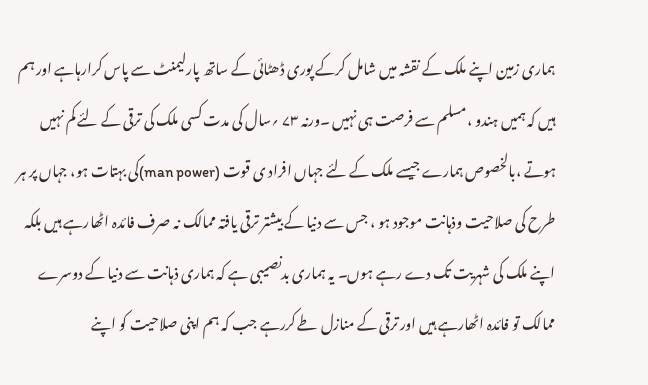ہماری زمین اپنے ملک کے نقشہ میں شامل کرکے پوری ڈھٹائی کے ساتھ پارلیمنٹ سے پاس کرارہاہے اور ہم ہیں کہ ہمیں ہندو ،مسلم سے فرصت ہی نہیں ۔ورنہ ۷۳ ؍سال کی مدت کسی ملک کی ترقی کے لئے کم نہیں ہوتے ،بالخصوص ہمارے جیسے ملک کے لئے جہاں افراد ی قوت (man power)کی بہتات ہو، جہاں پر ہر طرح کی صلاحیت وذہانت موجود ہو ، جس سے دنیا کے بیشتر ترقی یافتہ ممالک نہ صرف فائدہ اٹھارہے ہیں بلکہ اپنے ملک کی شہریت تک دے رہے ہوں۔ یہ ہماری بدنصیبی ہے کہ ہماری ذہانت سے دنیا کے دوسرے ممالک تو فائدہ اٹھارہے ہیں اور ترقی کے منازل طے کررہے جب کہ ہم اپنی صلاحیت کو اپنے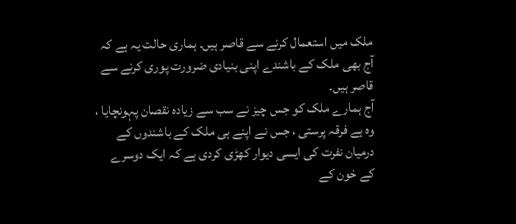ملک میں استعمال کرنے سے قاصر ہیں۔ ہماری حالت یہ ہے کہ آج بھی ملک کے باشندے اپنی بنیادی ضرورت پوری کرنے سے قاصر ہیں۔
آج ہمارے ملک کو جس چیز نے سب سے زیادہ نقصان پہونچایا ، وہ ہے فرقہ پرستی ، جس نے اپنے ہی ملک کے باشندوں کے درمیان نفرت کی ایسی دیوار کھڑی کردی ہے کہ ایک دوسرے کے خون کے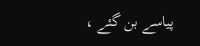پیاسے بن گئے ،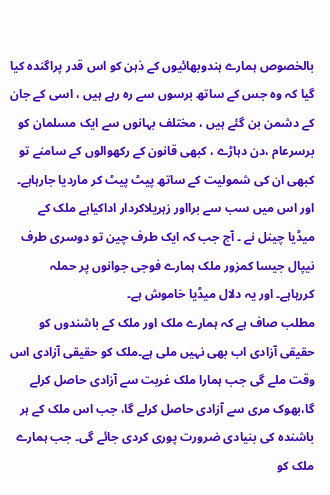بالخصوص ہمارے ہندوبھائیوں کے ذہن کو اس قدر پراگندہ کیا گیا کہ وہ جس کے ساتھ برسوں سے رہ رہے ہیں ، اسی کے جان کے دشمن بن گئے ہیں ، مختلف بہانوں سے ایک مسلمان کو برسرعام ،دن دہاڑے ، کبھی قانون کے رکھوالوں کے سامنے تو کبھی ان کی شمولیت کے ساتھ پیٹ پیٹ کر ماردیا جارہاہے۔ اور اس میں سب سے برااور زہریلاکردار اداکیاہے ملک کے میڈیا چینل نے ۔ آج جب کہ ایک طرف چین تو دوسری طرف نیپال جیسا کمزور ملک ہمارے فوجی جوانوں پر حملہ کررہاہے۔ اور یہ دلال میڈیا خاموش ہے۔
مطلب صاف ہے کہ ہمارے ملک اور ملک کے باشندوں کو حقیقی آزادی اب بھی نہیں ملی ہے۔ملک کو حقیقی آزادی اس وقت ملے گی جب ہمارا ملک غربت سے آزادی حاصل کرلے گا،بھوک مری سے آزادی حاصل کرلے گا، جب اس ملک کے ہر باشندہ کی بنیادی ضرورت پوری کردی جائے گی۔ جب ہمارے ملک کو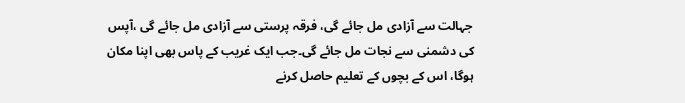جہالت سے آزادی مل جائے گی، فرقہ پرستی سے آزادی مل جائے گی ،آپس کی دشمنی سے نجات مل جائے گی۔جب ایک غریب کے پاس بھی اپنا مکان ہوگا، اس کے بچوں کے تعلیم حاصل کرنے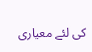کی لئے معیاری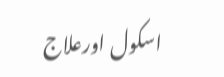اسکول اورعلاج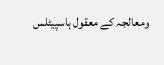ومعالجہ کے معقول ہاسپیٹلس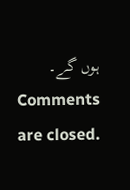ہوں گے۔
Comments are closed.